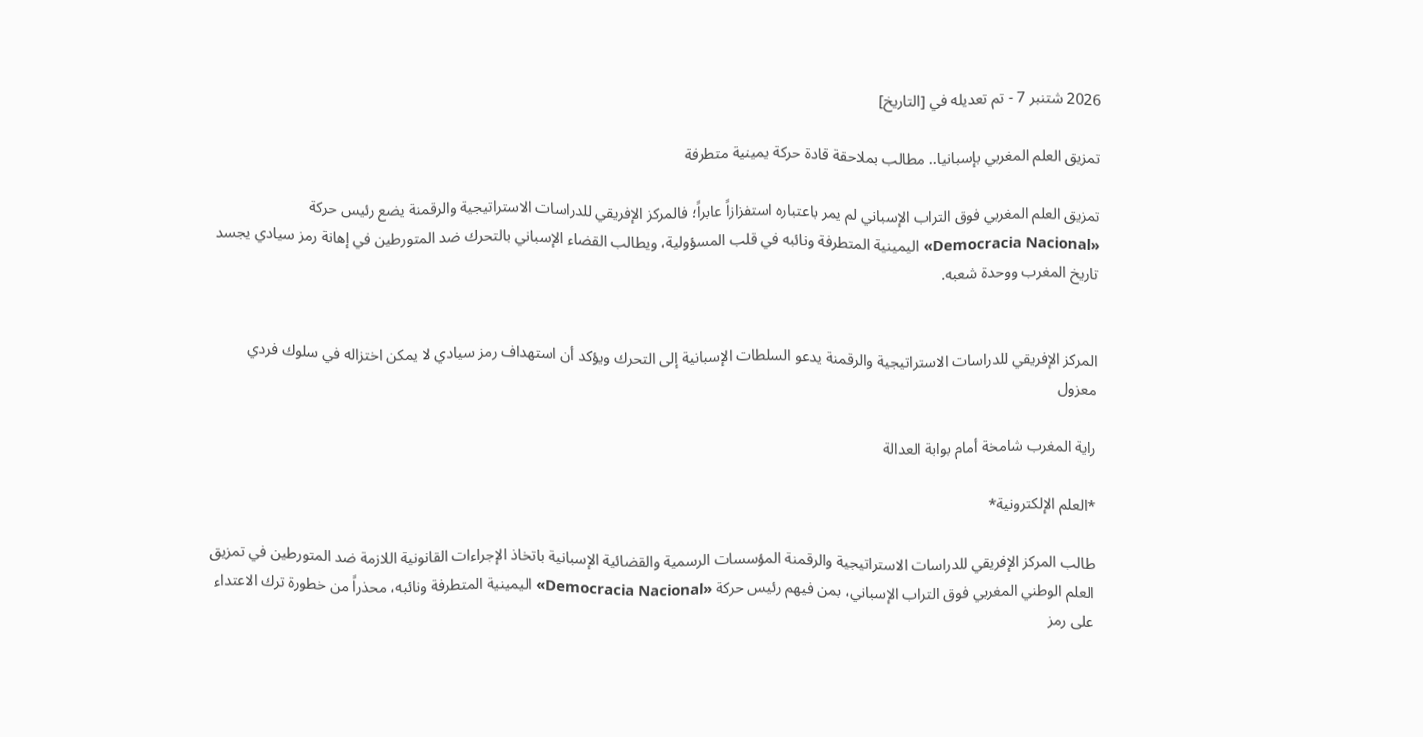2026 شتنبر 7 - تم تعديله في [التاريخ]

تمزيق العلم المغربي بإسبانيا.. مطالب بملاحقة قادة حركة يمينية متطرفة

تمزيق العلم المغربي فوق التراب الإسباني لم يمر باعتباره استفزازاً عابراً؛ فالمركز الإفريقي للدراسات الاستراتيجية والرقمنة يضع رئيس حركة «Democracia Nacional» اليمينية المتطرفة ونائبه في قلب المسؤولية، ويطالب القضاء الإسباني بالتحرك ضد المتورطين في إهانة رمز سيادي يجسد تاريخ المغرب ووحدة شعبه.


المركز الإفريقي للدراسات الاستراتيجية والرقمنة يدعو السلطات الإسبانية إلى التحرك ويؤكد أن استهداف رمز سيادي لا يمكن اختزاله في سلوك فردي معزول

راية المغرب شامخة أمام بوابة العدالة

*العلم الإلكترونية*

طالب المركز الإفريقي للدراسات الاستراتيجية والرقمنة المؤسسات الرسمية والقضائية الإسبانية باتخاذ الإجراءات القانونية اللازمة ضد المتورطين في تمزيق العلم الوطني المغربي فوق التراب الإسباني، بمن فيهم رئيس حركة «Democracia Nacional» اليمينية المتطرفة ونائبه، محذراً من خطورة ترك الاعتداء على رمز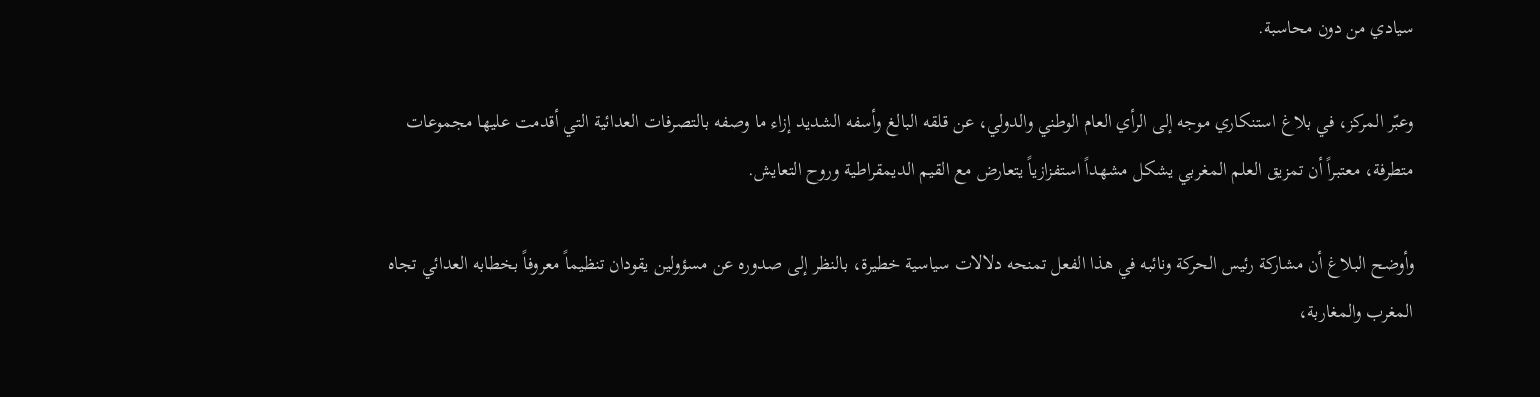سيادي من دون محاسبة.

وعبّر المركز، في بلاغ استنكاري موجه إلى الرأي العام الوطني والدولي، عن قلقه البالغ وأسفه الشديد إزاء ما وصفه بالتصرفات العدائية التي أقدمت عليها مجموعات متطرفة، معتبراً أن تمزيق العلم المغربي يشكل مشهداً استفزازياً يتعارض مع القيم الديمقراطية وروح التعايش.

وأوضح البلاغ أن مشاركة رئيس الحركة ونائبه في هذا الفعل تمنحه دلالات سياسية خطيرة، بالنظر إلى صدوره عن مسؤولين يقودان تنظيماً معروفاً بخطابه العدائي تجاه المغرب والمغاربة،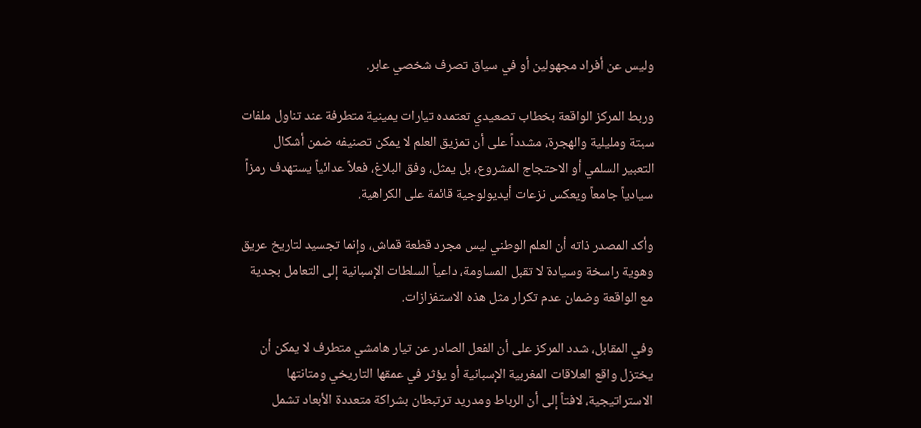وليس عن أفراد مجهولين أو في سياق تصرف شخصي عابر.

وربط المركز الواقعة بخطاب تصعيدي تعتمده تيارات يمينية متطرفة عند تناول ملفات سبتة ومليلية والهجرة، مشدداً على أن تمزيق العلم لا يمكن تصنيفه ضمن أشكال التعبير السلمي أو الاحتجاج المشروع، بل يمثل، وفق البلاغ، فعلاً عدائياً يستهدف رمزاً سيادياً جامعاً ويعكس نزعات أيديولوجية قائمة على الكراهية.

وأكد المصدر ذاته أن العلم الوطني ليس مجرد قطعة قماش، وإنما تجسيد لتاريخ عريق وهوية راسخة وسيادة لا تقبل المساومة، داعياً السلطات الإسبانية إلى التعامل بجدية مع الواقعة وضمان عدم تكرار مثل هذه الاستفزازات.

وفي المقابل، شدد المركز على أن الفعل الصادر عن تيار هامشي متطرف لا يمكن أن يختزل واقع العلاقات المغربية الإسبانية أو يؤثر في عمقها التاريخي ومتانتها الاستراتيجية، لافتاً إلى أن الرباط ومدريد ترتبطان بشراكة متعددة الأبعاد تشمل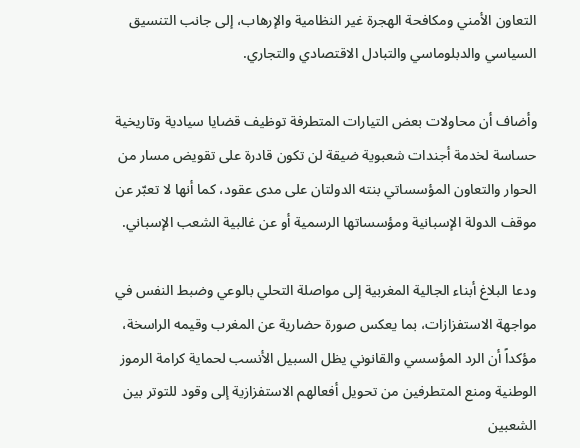التعاون الأمني ومكافحة الهجرة غير النظامية والإرهاب، إلى جانب التنسيق السياسي والدبلوماسي والتبادل الاقتصادي والتجاري.

وأضاف أن محاولات بعض التيارات المتطرفة توظيف قضايا سيادية وتاريخية حساسة لخدمة أجندات شعبوية ضيقة لن تكون قادرة على تقويض مسار من الحوار والتعاون المؤسساتي بنته الدولتان على مدى عقود، كما أنها لا تعبّر عن موقف الدولة الإسبانية ومؤسساتها الرسمية أو عن غالبية الشعب الإسباني.

ودعا البلاغ أبناء الجالية المغربية إلى مواصلة التحلي بالوعي وضبط النفس في مواجهة الاستفزازات، بما يعكس صورة حضارية عن المغرب وقيمه الراسخة، مؤكداً أن الرد المؤسسي والقانوني يظل السبيل الأنسب لحماية كرامة الرموز الوطنية ومنع المتطرفين من تحويل أفعالهم الاستفزازية إلى وقود للتوتر بين الشعبين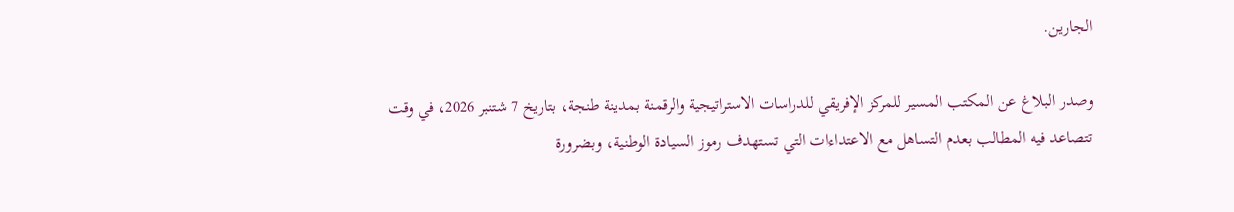الجارين.

وصدر البلاغ عن المكتب المسير للمركز الإفريقي للدراسات الاستراتيجية والرقمنة بمدينة طنجة، بتاريخ 7 شتنبر 2026، في وقت تتصاعد فيه المطالب بعدم التساهل مع الاعتداءات التي تستهدف رموز السيادة الوطنية، وبضرورة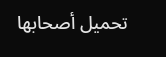تحميل أصحابها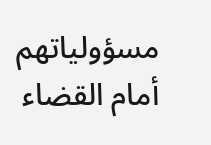مسؤولياتهم أمام القضاء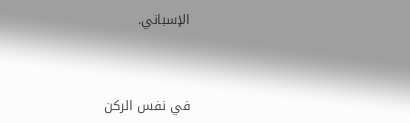الإسباني.



في نفس الركن